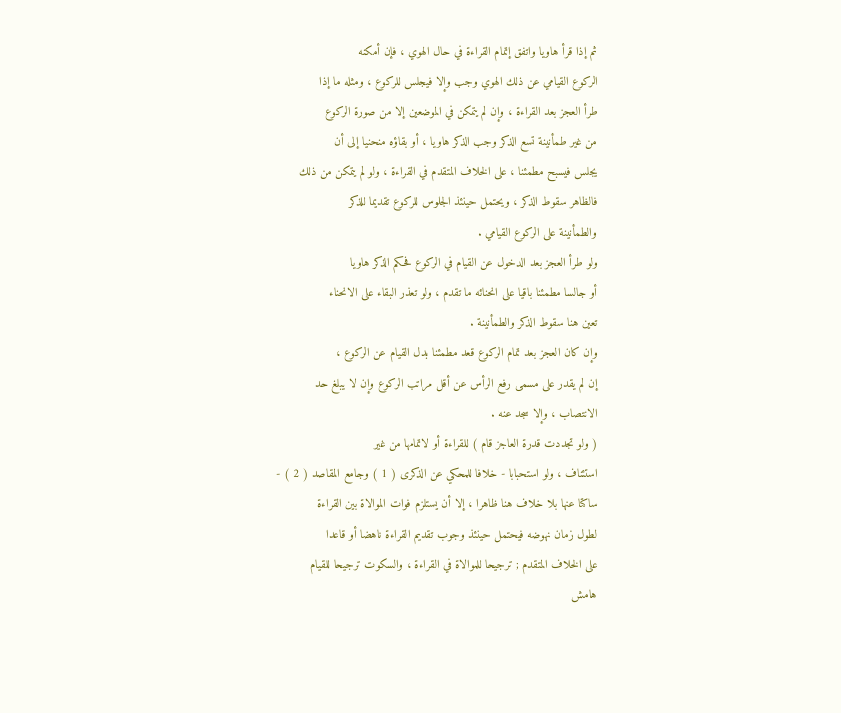ثم إذا قرأ هاويا واتفق إتمام القراءة في حال الهوي ، فإن أمكنه
الركوع القيامي عن ذلك الهوي وجب وإلا فيجلس للركوع ، ومثله ما إذا
طرأ العجز بعد القراءة ، وإن لم يتمكن في الموضعين إلا من صورة الركوع
من غير طمأنينة تسع الذكر وجب الذكر هاويا ، أو بقاؤه منحنيا إلى أن
يجلس فيسبح مطمئنا ، على الخلاف المتقدم في القراءة ، ولو لم يتمكن من ذلك
فالظاهر سقوط الذكر ، ويحتمل حينئذ الجلوس للركوع تقديما للذكر
والطمأنينة على الركوع القيامي .
ولو طرأ العجز بعد الدخول عن القيام في الركوع فحكم الذكر هاويا
أو جالسا مطمئنا باقيا على انحنائه ما تقدم ، ولو تعذر البقاء على الانحناء
تعين هنا سقوط الذكر والطمأنينة .
وإن كان العجز بعد تمام الركوع قعد مطمئنا بدل القيام عن الركوع ،
إن لم يقدر على مسمى رفع الرأس عن أقل مراتب الركوع وإن لا يبلغ حد
الانتصاب ، وإلا سجد عنه .
( ولو تجددت قدرة العاجز قام ) للقراءة أو لاتمامها من غير
استئناف ، ولو استحبابا - خلافا للمحكي عن الذكرى ( 1 ) وجامع المقاصد ( 2 ) -
ساكتا عنها بلا خلاف هنا ظاهرا ، إلا أن يستلزم فوات الموالاة بين القراءة
لطول زمان نهوضه فيحتمل حينئذ وجوب تقديم القراءة ناهضا أو قاعدا
على الخلاف المتقدم ; ترجيحا للموالاة في القراءة ، والسكوت ترجيحا للقيام
هامش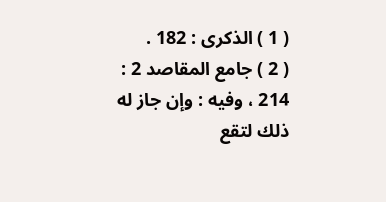( 1 ) الذكرى : 182 .
( 2 ) جامع المقاصد 2 : 214 ، وفيه : وإن جاز له ذلك لتقع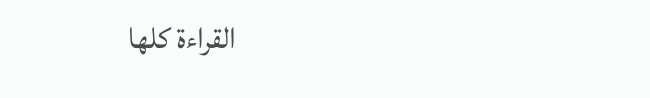القراءة كلها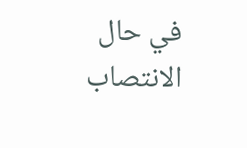في حال
الانتصاب